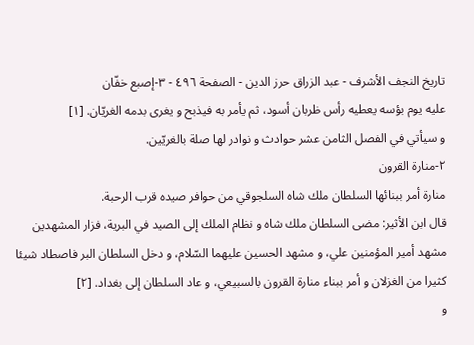تاريخ النجف الأشرف - عبد الزراق حرز الدين - الصفحة ٤٩٦ - ٣-إصبع خفّان
عليه يوم بؤسه يعطيه رأس ظربان أسود، ثم يأمر به فيذبح و يغرى بدمه الغريّان. [١]
و سيأتي في الفصل الثامن عشر حوادث و نوادر لها صلة بالغريّين.
٢-منارة القرون
منارة أمر ببنائها السلطان ملك شاه السلجوقي من حوافر صيده قرب الرحبة.
قال ابن الأثير: مضى السلطان ملك شاه و نظام الملك إلى الصيد في البرية، فزار المشهدين مشهد أمير المؤمنين علي، و مشهد الحسين عليهما السّلام، و دخل السلطان البر فاصطاد شيئا كثيرا من الغزلان و أمر ببناء منارة القرون بالسبيعي، و عاد السلطان إلى بغداد. [٢]
و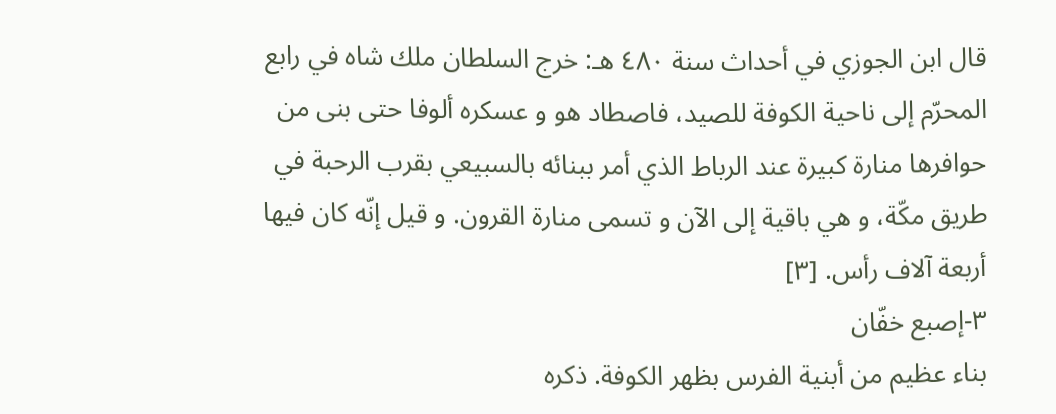قال ابن الجوزي في أحداث سنة ٤٨٠ هـ: خرج السلطان ملك شاه في رابع المحرّم إلى ناحية الكوفة للصيد، فاصطاد هو و عسكره ألوفا حتى بنى من حوافرها منارة كبيرة عند الرباط الذي أمر ببنائه بالسبيعي بقرب الرحبة في طريق مكّة، و هي باقية إلى الآن و تسمى منارة القرون. و قيل إنّه كان فيها أربعة آلاف رأس. [٣]
٣-إصبع خفّان
بناء عظيم من أبنية الفرس بظهر الكوفة. ذكره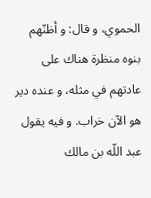الحموي، و قال: و أظنّهم بنوه منظرة هناك على عادتهم في مثله، و عنده دير هو الآن خراب. و فيه يقول عبد اللّه بن مالك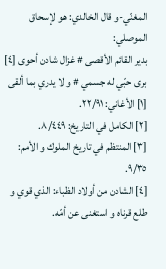المغنّي-و قال الخالدي: هو لإسحاق الموصلي:
بدير القائم الأقصى # غزال شادن أحوى [٤]
برى حبّي له جسمي # و لا يدري بما ألقى
[١] الأغاني: ٢٢/٩١.
[٢] الكامل في التاريخ: ٨/٤٤٩.
[٣] المنتظم في تاريخ الملوك و الأمم: ٩/٣٥.
[٤] الشادن من أولاد الظباء: الذي قوي و طلع قرناه و استغنى عن أمّه.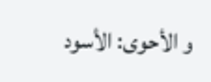و الأحوى: الأسود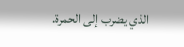الذي يضرب إلى الحمرة.